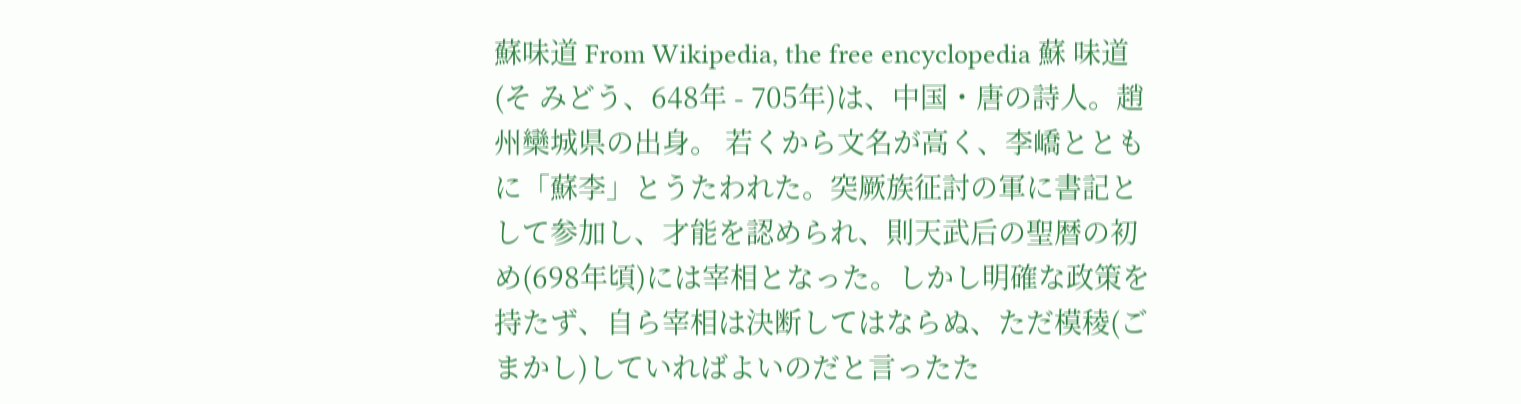蘇味道 From Wikipedia, the free encyclopedia 蘇 味道(そ みどう、648年 - 705年)は、中国・唐の詩人。趙州欒城県の出身。 若くから文名が高く、李嶠とともに「蘇李」とうたわれた。突厥族征討の軍に書記として参加し、才能を認められ、則天武后の聖暦の初め(698年頃)には宰相となった。しかし明確な政策を持たず、自ら宰相は決断してはならぬ、ただ模稜(ごまかし)していればよいのだと言ったた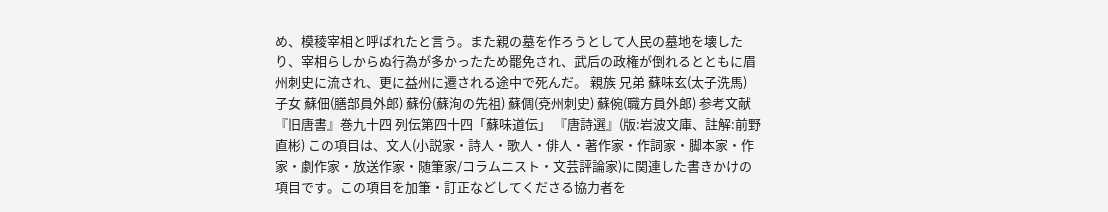め、模稜宰相と呼ばれたと言う。また親の墓を作ろうとして人民の墓地を壊したり、宰相らしからぬ行為が多かったため罷免され、武后の政権が倒れるとともに眉州刺史に流され、更に益州に遷される途中で死んだ。 親族 兄弟 蘇味玄(太子洗馬) 子女 蘇佃(膳部員外郎) 蘇份(蘇洵の先祖) 蘇倜(兗州刺史) 蘇倇(職方員外郎) 参考文献 『旧唐書』巻九十四 列伝第四十四「蘇味道伝」 『唐詩選』(版:岩波文庫、註解:前野直彬) この項目は、文人(小説家・詩人・歌人・俳人・著作家・作詞家・脚本家・作家・劇作家・放送作家・随筆家/コラムニスト・文芸評論家)に関連した書きかけの項目です。この項目を加筆・訂正などしてくださる協力者を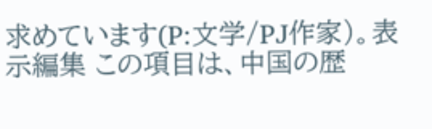求めています(P:文学/PJ作家)。表示編集 この項目は、中国の歴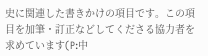史に関連した書きかけの項目です。この項目を加筆・訂正などしてくださる協力者を求めています(P:中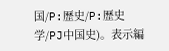国/P:歴史/P:歴史学/PJ中国史)。表示編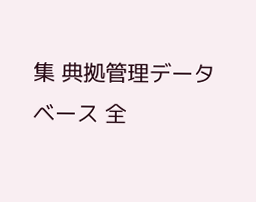集 典拠管理データベース 全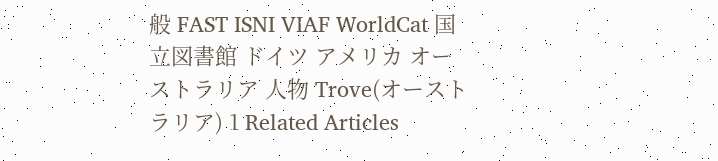般 FAST ISNI VIAF WorldCat 国立図書館 ドイツ アメリカ オーストラリア 人物 Trove(オーストラリア) 1 Related Articles